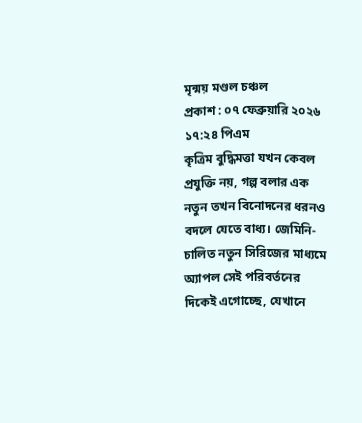মৃন্ময় মণ্ডল চঞ্চল
প্রকাশ : ০৭ ফেব্রুয়ারি ২০২৬ ১৭:২৪ পিএম
কৃত্রিম বুদ্ধিমত্তা যখন কেবল প্রযুক্তি নয়, গল্প বলার এক নতুন তখন বিনোদনের ধরনও বদলে যেতে বাধ্য। জেমিনি-চালিত নতুন সিরিজের মাধ্যমে অ্যাপল সেই পরিবর্তনের দিকেই এগোচ্ছে, যেখানে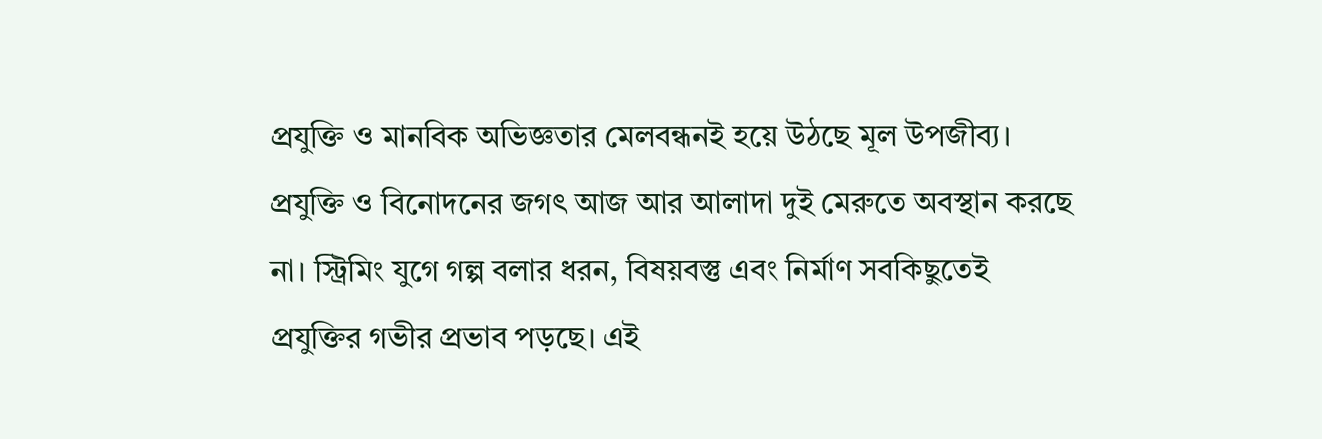প্রযুক্তি ও মানবিক অভিজ্ঞতার মেলবন্ধনই হয়ে উঠছে মূল উপজীব্য।
প্রযুক্তি ও বিনোদনের জগৎ আজ আর আলাদা দুই মেরুতে অবস্থান করছে না। স্ট্রিমিং যুগে গল্প বলার ধরন, বিষয়বস্তু এবং নির্মাণ সবকিছুতেই প্রযুক্তির গভীর প্রভাব পড়ছে। এই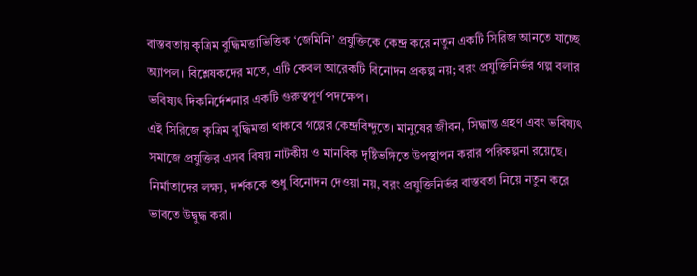বাস্তবতায় কৃত্রিম বুদ্ধিমত্তাভিত্তিক ‘জেমিনি’ প্রযুক্তিকে কেন্দ্র করে নতুন একটি সিরিজ আনতে যাচ্ছে অ্যাপল। বিশ্লেষকদের মতে, এটি কেবল আরেকটি বিনোদন প্রকল্প নয়; বরং প্রযুক্তিনির্ভর গল্প বলার ভবিষ্যৎ দিকনির্দেশনার একটি গুরুত্বপূর্ণ পদক্ষেপ।
এই সিরিজে কৃত্রিম বুদ্ধিমত্তা থাকবে গল্পের কেন্দ্রবিন্দুতে। মানুষের জীবন, সিদ্ধান্ত গ্রহণ এবং ভবিষ্যৎ সমাজে প্রযুক্তির এসব বিষয় নাটকীয় ও মানবিক দৃষ্টিভঙ্গিতে উপস্থাপন করার পরিকল্পনা রয়েছে। নির্মাতাদের লক্ষ্য, দর্শককে শুধু বিনোদন দেওয়া নয়, বরং প্রযুক্তিনির্ভর বাস্তবতা নিয়ে নতুন করে ভাবতে উদ্বুদ্ধ করা।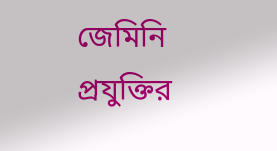জেমিনি প্রযুক্তির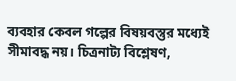ব্যবহার কেবল গল্পের বিষয়বস্তুর মধ্যেই সীমাবদ্ধ নয়। চিত্রনাট্য বিশ্লেষণ,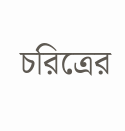চরিত্রের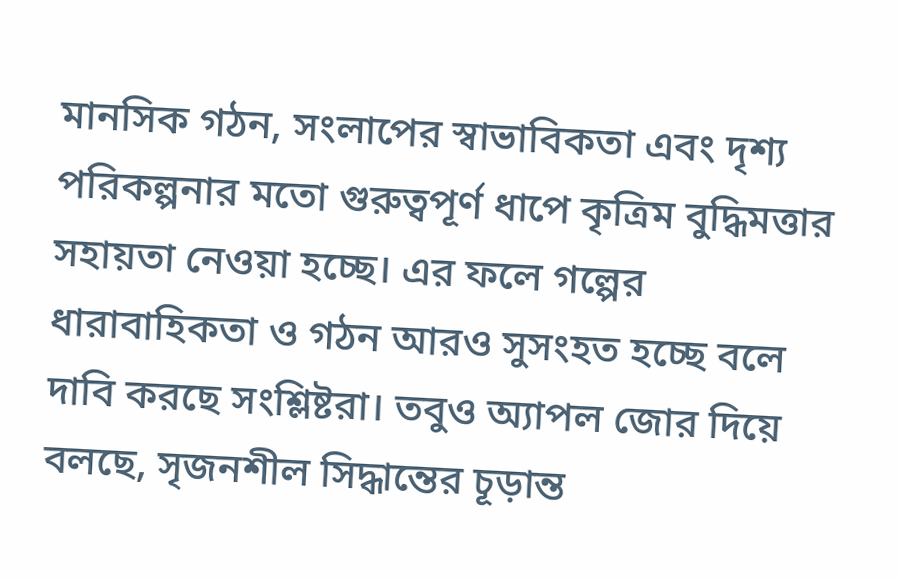মানসিক গঠন, সংলাপের স্বাভাবিকতা এবং দৃশ্য পরিকল্পনার মতো গুরুত্বপূর্ণ ধাপে কৃত্রিম বুদ্ধিমত্তার সহায়তা নেওয়া হচ্ছে। এর ফলে গল্পের ধারাবাহিকতা ও গঠন আরও সুসংহত হচ্ছে বলে দাবি করছে সংশ্লিষ্টরা। তবুও অ্যাপল জোর দিয়ে বলছে, সৃজনশীল সিদ্ধান্তের চূড়ান্ত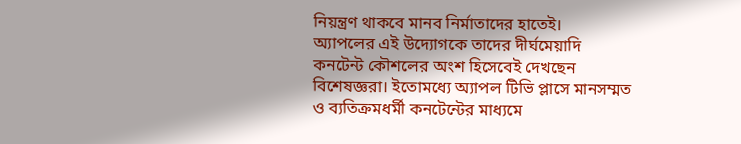নিয়ন্ত্রণ থাকবে মানব নির্মাতাদের হাতেই।
অ্যাপলের এই উদ্যোগকে তাদের দীর্ঘমেয়াদি কনটেন্ট কৌশলের অংশ হিসেবেই দেখছেন বিশেষজ্ঞরা। ইতোমধ্যে অ্যাপল টিভি প্লাসে মানসম্মত ও ব্যতিক্রমধর্মী কনটেন্টের মাধ্যমে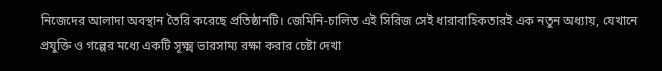নিজেদের আলাদা অবস্থান তৈরি করেছে প্রতিষ্ঠানটি। জেমিনি-চালিত এই সিরিজ সেই ধারাবাহিকতারই এক নতুন অধ্যায়, যেখানে প্রযুক্তি ও গল্পের মধ্যে একটি সূক্ষ্ম ভারসাম্য রক্ষা করার চেষ্টা দেখা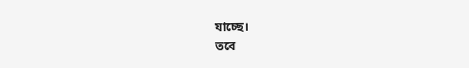যাচ্ছে।
তবে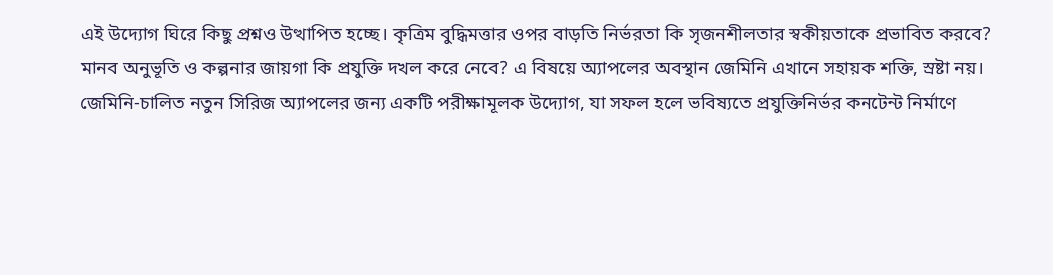এই উদ্যোগ ঘিরে কিছু প্রশ্নও উত্থাপিত হচ্ছে। কৃত্রিম বুদ্ধিমত্তার ওপর বাড়তি নির্ভরতা কি সৃজনশীলতার স্বকীয়তাকে প্রভাবিত করবে? মানব অনুভূতি ও কল্পনার জায়গা কি প্রযুক্তি দখল করে নেবে? এ বিষয়ে অ্যাপলের অবস্থান জেমিনি এখানে সহায়ক শক্তি, স্রষ্টা নয়।
জেমিনি-চালিত নতুন সিরিজ অ্যাপলের জন্য একটি পরীক্ষামূলক উদ্যোগ, যা সফল হলে ভবিষ্যতে প্রযুক্তিনির্ভর কনটেন্ট নির্মাণে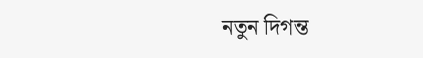নতুন দিগন্ত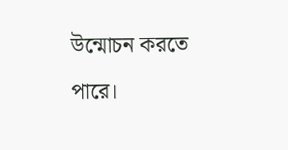উন্মোচন করতে পারে।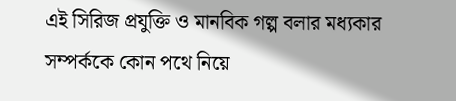এই সিরিজ প্রযুক্তি ও মানবিক গল্প বলার মধ্যকার সম্পর্ককে কোন পথে নিয়ে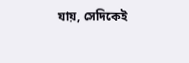যায়, সেদিকেই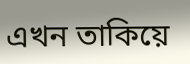এখন তাকিয়ে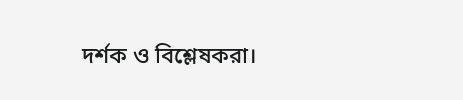দর্শক ও বিশ্লেষকরা।